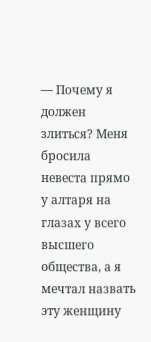— Почему я должен злиться? Меня бросила невеста прямо у алтаря на глазах у всего высшего общества, а я мечтал назвать эту женщину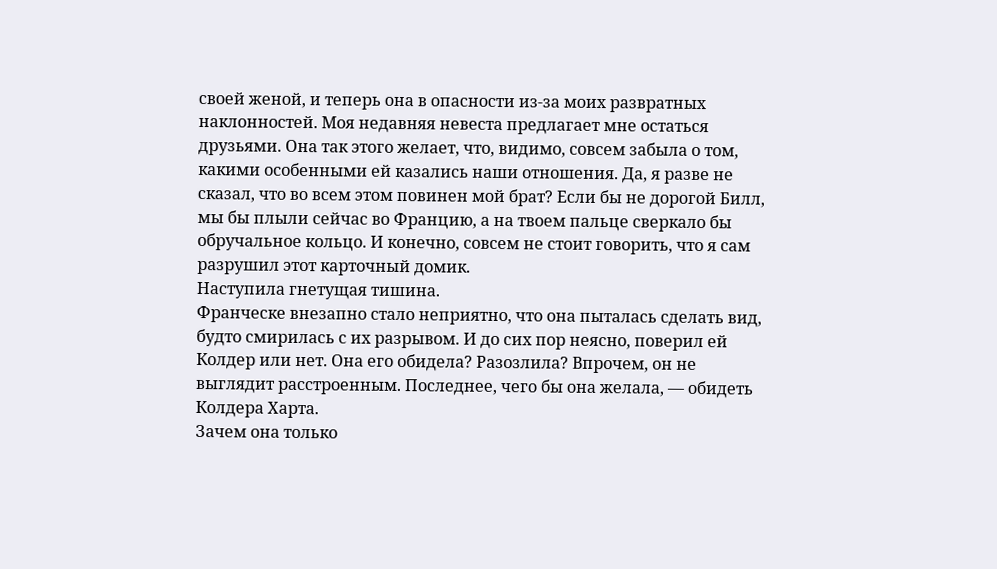своей женой, и теперь она в опасности из-за моих развратных наклонностей. Моя недавняя невеста предлагает мне остаться друзьями. Она так этого желает, что, видимо, совсем забыла о том, какими особенными ей казались наши отношения. Да, я разве не сказал, что во всем этом повинен мой брат? Если бы не дорогой Билл, мы бы плыли сейчас во Францию, а на твоем пальце сверкало бы обручальное кольцо. И конечно, совсем не стоит говорить, что я сам разрушил этот карточный домик.
Наступила гнетущая тишина.
Франческе внезапно стало неприятно, что она пыталась сделать вид, будто смирилась с их разрывом. И до сих пор неясно, поверил ей Колдер или нет. Она его обидела? Разозлила? Впрочем, он не выглядит расстроенным. Последнее, чего бы она желала, — обидеть Колдера Харта.
Зачем она только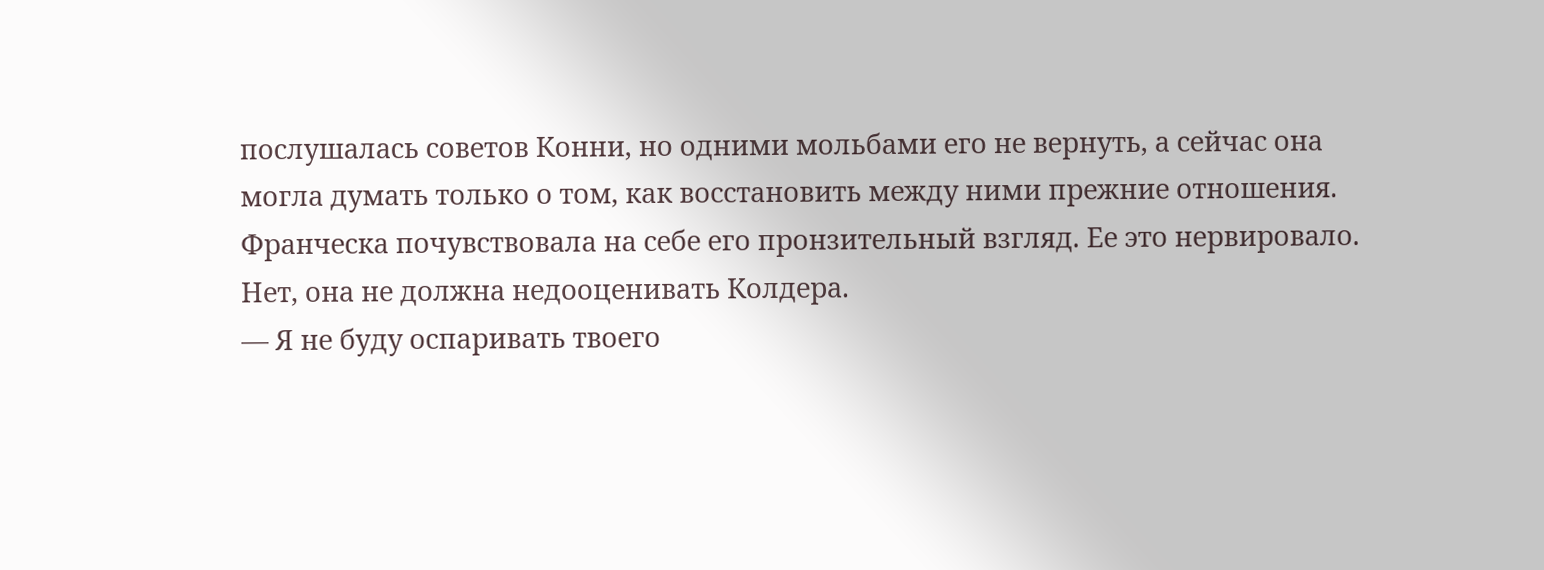послушалась советов Конни, но одними мольбами его не вернуть, а сейчас она могла думать только о том, как восстановить между ними прежние отношения.
Франческа почувствовала на себе его пронзительный взгляд. Ее это нервировало. Нет, она не должна недооценивать Колдера.
— Я не буду оспаривать твоего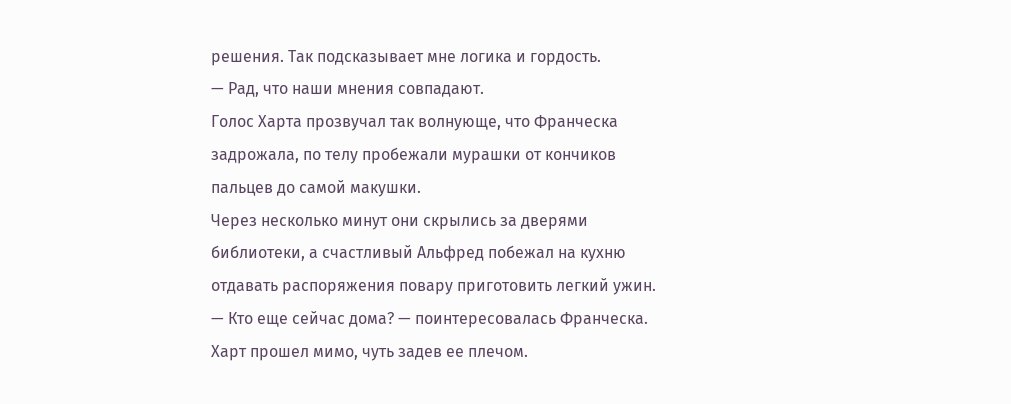решения. Так подсказывает мне логика и гордость.
— Рад, что наши мнения совпадают.
Голос Харта прозвучал так волнующе, что Франческа задрожала, по телу пробежали мурашки от кончиков пальцев до самой макушки.
Через несколько минут они скрылись за дверями библиотеки, а счастливый Альфред побежал на кухню отдавать распоряжения повару приготовить легкий ужин.
— Кто еще сейчас дома? — поинтересовалась Франческа.
Харт прошел мимо, чуть задев ее плечом.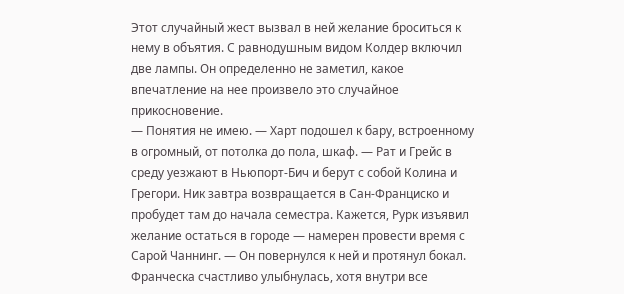Этот случайный жест вызвал в ней желание броситься к нему в объятия. С равнодушным видом Колдер включил две лампы. Он определенно не заметил, какое впечатление на нее произвело это случайное прикосновение.
— Понятия не имею. — Харт подошел к бару, встроенному в огромный, от потолка до пола, шкаф. — Рат и Грейс в среду уезжают в Ньюпорт-Бич и берут с собой Колина и Грегори. Ник завтра возвращается в Сан-Франциско и пробудет там до начала семестра. Кажется, Рурк изъявил желание остаться в городе — намерен провести время с Сарой Чаннинг. — Он повернулся к ней и протянул бокал.
Франческа счастливо улыбнулась, хотя внутри все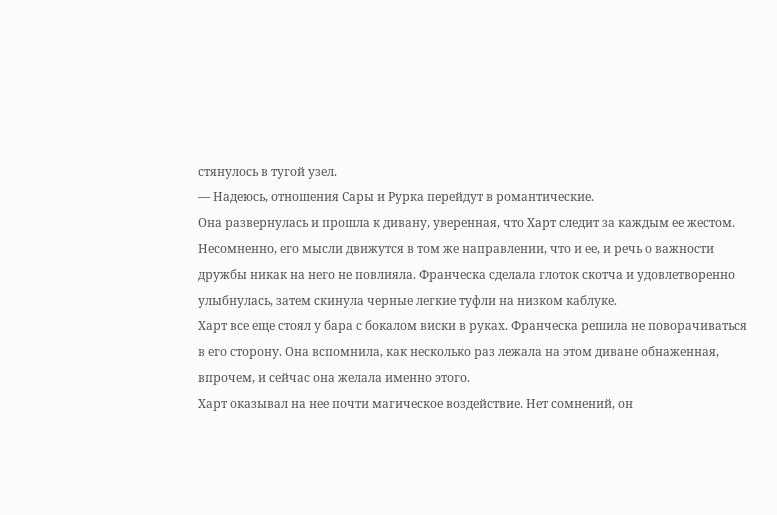стянулось в тугой узел.
— Надеюсь, отношения Сары и Рурка перейдут в романтические.
Она развернулась и прошла к дивану, уверенная, что Харт следит за каждым ее жестом. Несомненно, его мысли движутся в том же направлении, что и ее, и речь о важности дружбы никак на него не повлияла. Франческа сделала глоток скотча и удовлетворенно улыбнулась, затем скинула черные легкие туфли на низком каблуке.
Харт все еще стоял у бара с бокалом виски в руках. Франческа решила не поворачиваться в его сторону. Она вспомнила, как несколько раз лежала на этом диване обнаженная, впрочем, и сейчас она желала именно этого.
Харт оказывал на нее почти магическое воздействие. Нет сомнений, он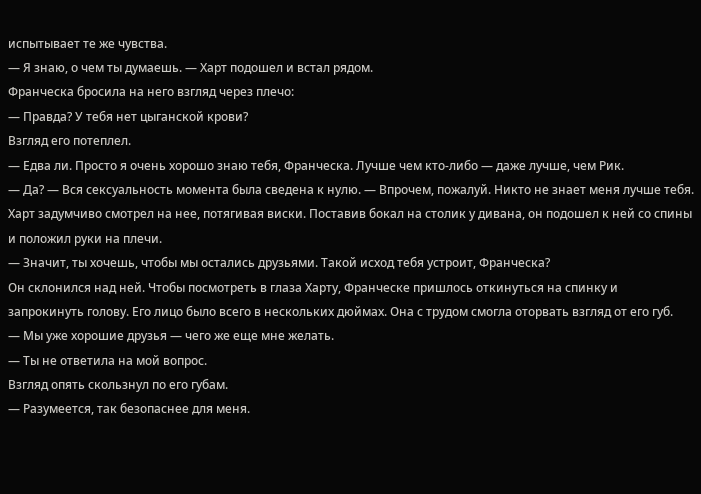испытывает те же чувства.
— Я знаю, о чем ты думаешь. — Харт подошел и встал рядом.
Франческа бросила на него взгляд через плечо:
— Правда? У тебя нет цыганской крови?
Взгляд его потеплел.
— Едва ли. Просто я очень хорошо знаю тебя, Франческа. Лучше чем кто-либо — даже лучше, чем Рик.
— Да? — Вся сексуальность момента была сведена к нулю. — Впрочем, пожалуй. Никто не знает меня лучше тебя.
Харт задумчиво смотрел на нее, потягивая виски. Поставив бокал на столик у дивана, он подошел к ней со спины и положил руки на плечи.
— Значит, ты хочешь, чтобы мы остались друзьями. Такой исход тебя устроит, Франческа?
Он склонился над ней. Чтобы посмотреть в глаза Харту, Франческе пришлось откинуться на спинку и запрокинуть голову. Его лицо было всего в нескольких дюймах. Она с трудом смогла оторвать взгляд от его губ.
— Мы уже хорошие друзья — чего же еще мне желать.
— Ты не ответила на мой вопрос.
Взгляд опять скользнул по его губам.
— Разумеется, так безопаснее для меня.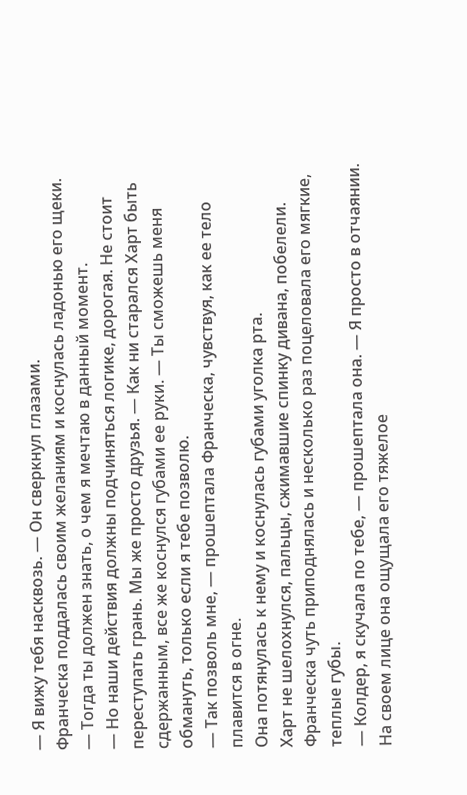— Я вижу тебя насквозь. — Он сверкнул глазами.
Франческа поддалась своим желаниям и коснулась ладонью его щеки.
— Тогда ты должен знать, о чем я мечтаю в данный момент.
— Но наши действия должны подчиняться логике, дорогая. Не стоит переступать грань. Мы же просто друзья. — Как ни старался Харт быть сдержанным, все же коснулся губами ее руки. — Ты сможешь меня обмануть, только если я тебе позволю.
— Так позволь мне, — прошептала Франческа, чувствуя, как ее тело плавится в огне.
Она потянулась к нему и коснулась губами уголка рта.
Харт не шелохнулся, пальцы, сжимавшие спинку дивана, побелели. Франческа чуть приподнялась и несколько раз поцеловала его мягкие, теплые губы.
— Колдер, я скучала по тебе, — прошептала она. — Я просто в отчаянии.
На своем лице она ощущала его тяжелое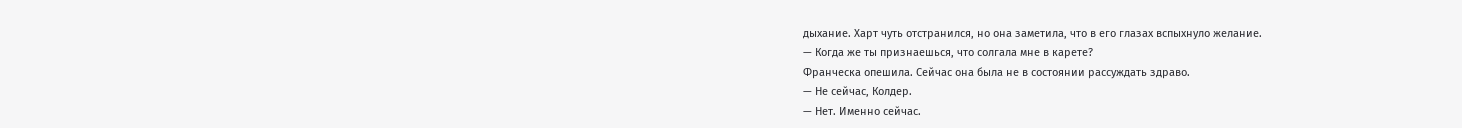дыхание. Харт чуть отстранился, но она заметила, что в его глазах вспыхнуло желание.
— Когда же ты признаешься, что солгала мне в карете?
Франческа опешила. Сейчас она была не в состоянии рассуждать здраво.
— Не сейчас, Колдер.
— Нет. Именно сейчас.